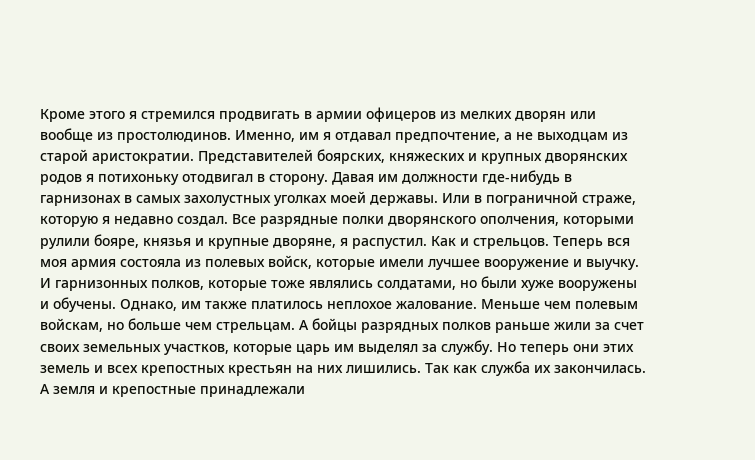Кроме этого я стремился продвигать в армии офицеров из мелких дворян или вообще из простолюдинов. Именно, им я отдавал предпочтение, а не выходцам из старой аристократии. Представителей боярских, княжеских и крупных дворянских родов я потихоньку отодвигал в сторону. Давая им должности где-нибудь в гарнизонах в самых захолустных уголках моей державы. Или в пограничной страже, которую я недавно создал. Все разрядные полки дворянского ополчения, которыми рулили бояре, князья и крупные дворяне, я распустил. Как и стрельцов. Теперь вся моя армия состояла из полевых войск, которые имели лучшее вооружение и выучку. И гарнизонных полков, которые тоже являлись солдатами, но были хуже вооружены и обучены. Однако, им также платилось неплохое жалование. Меньше чем полевым войскам, но больше чем стрельцам. А бойцы разрядных полков раньше жили за счет своих земельных участков, которые царь им выделял за службу. Но теперь они этих земель и всех крепостных крестьян на них лишились. Так как служба их закончилась. А земля и крепостные принадлежали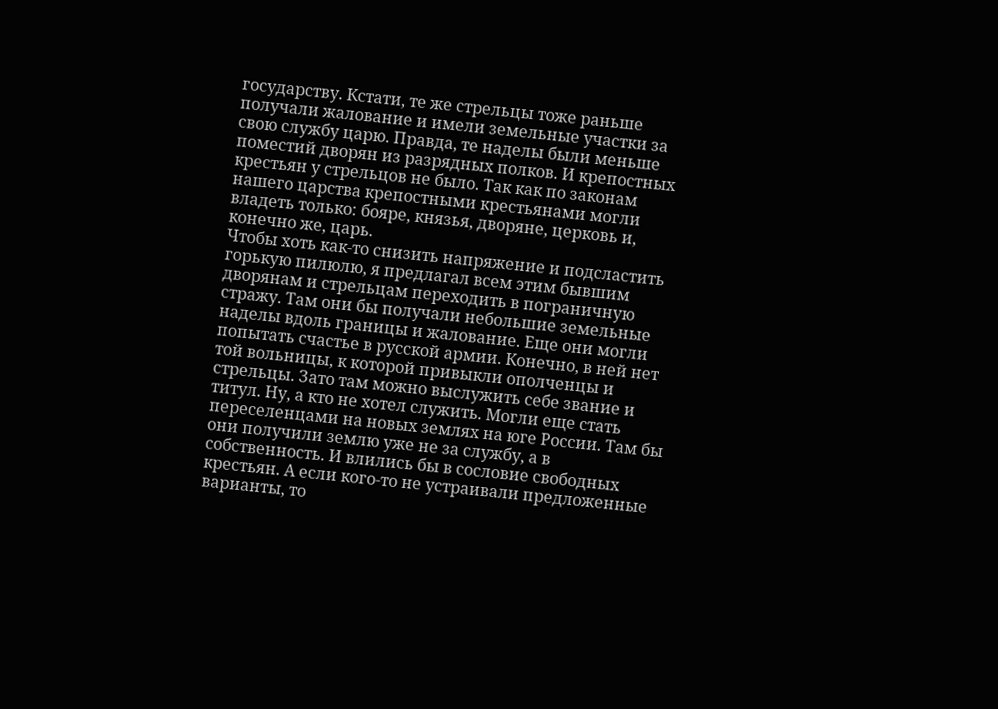государству. Кстати, те же стрельцы тоже раньше получали жалование и имели земельные участки за свою службу царю. Правда, те наделы были меньше поместий дворян из разрядных полков. И крепостных крестьян у стрельцов не было. Так как по законам нашего царства крепостными крестьянами могли владеть только: бояре, князья, дворяне, церковь и, конечно же, царь.
Чтобы хоть как-то снизить напряжение и подсластить горькую пилюлю, я предлагал всем этим бывшим дворянам и стрельцам переходить в пограничную стражу. Там они бы получали небольшие земельные наделы вдоль границы и жалование. Еще они могли попытать счастье в русской армии. Конечно, в ней нет той вольницы, к которой привыкли ополченцы и стрельцы. Зато там можно выслужить себе звание и титул. Ну, а кто не хотел служить. Могли еще стать переселенцами на новых землях на юге России. Там бы они получили землю уже не за службу, а в собственность. И влились бы в сословие свободных крестьян. А если кого-то не устраивали предложенные варианты, то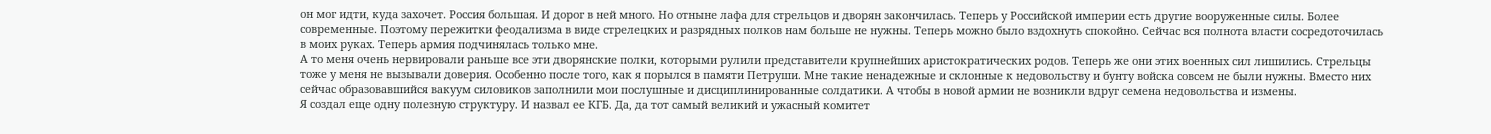он мог идти, куда захочет. Россия большая. И дорог в ней много. Но отныне лафа для стрельцов и дворян закончилась. Теперь у Российской империи есть другие вооруженные силы. Более современные. Поэтому пережитки феодализма в виде стрелецких и разрядных полков нам больше не нужны. Теперь можно было вздохнуть спокойно. Сейчас вся полнота власти сосредоточилась в моих руках. Теперь армия подчинялась только мне.
А то меня очень нервировали раньше все эти дворянские полки, которыми рулили представители крупнейших аристократических родов. Теперь же они этих военных сил лишились. Стрельцы тоже у меня не вызывали доверия. Особенно после того, как я порылся в памяти Петруши. Мне такие ненадежные и склонные к недовольству и бунту войска совсем не были нужны. Вместо них сейчас образовавшийся вакуум силовиков заполнили мои послушные и дисциплинированные солдатики. А чтобы в новой армии не возникли вдруг семена недовольства и измены.
Я создал еще одну полезную структуру. И назвал ее КГБ. Да, да тот самый великий и ужасный комитет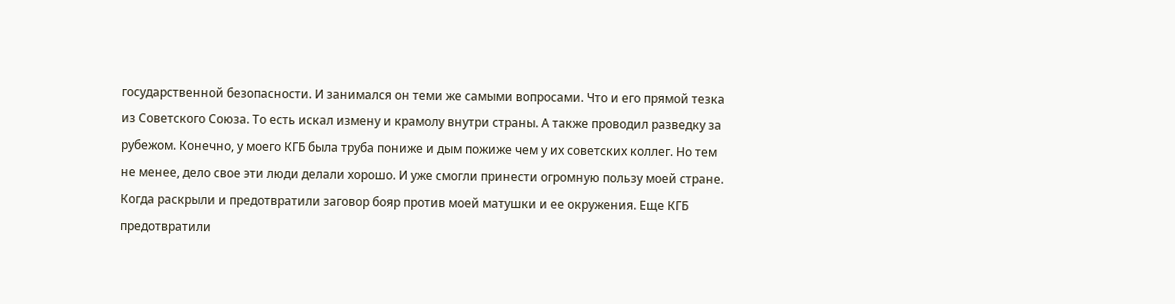государственной безопасности. И занимался он теми же самыми вопросами. Что и его прямой тезка из Советского Союза. То есть искал измену и крамолу внутри страны. А также проводил разведку за рубежом. Конечно, у моего КГБ была труба пониже и дым пожиже чем у их советских коллег. Но тем не менее, дело свое эти люди делали хорошо. И уже смогли принести огромную пользу моей стране. Когда раскрыли и предотвратили заговор бояр против моей матушки и ее окружения. Еще КГБ предотвратили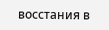восстания в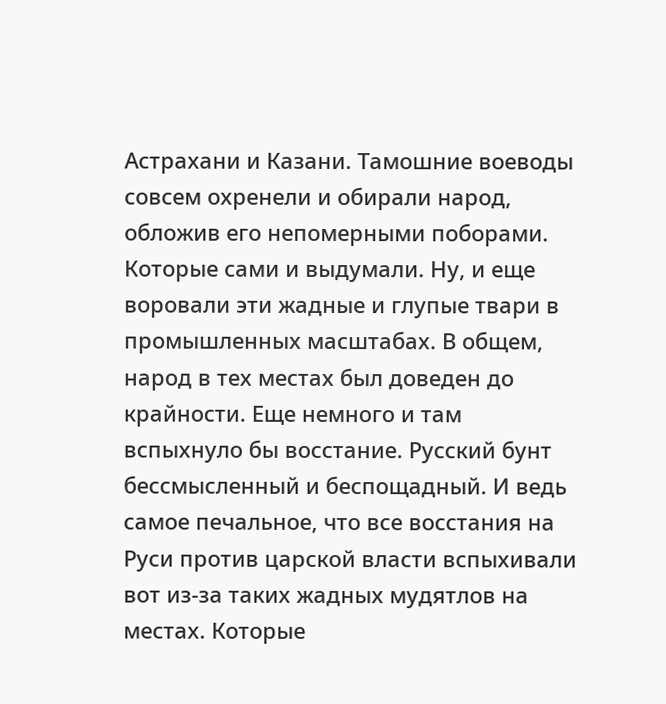Астрахани и Казани. Тамошние воеводы совсем охренели и обирали народ, обложив его непомерными поборами. Которые сами и выдумали. Ну, и еще воровали эти жадные и глупые твари в промышленных масштабах. В общем, народ в тех местах был доведен до крайности. Еще немного и там вспыхнуло бы восстание. Русский бунт бессмысленный и беспощадный. И ведь самое печальное, что все восстания на Руси против царской власти вспыхивали вот из-за таких жадных мудятлов на местах. Которые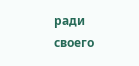ради своего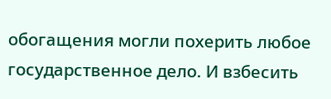обогащения могли похерить любое государственное дело. И взбесить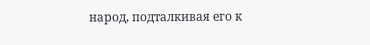народ, подталкивая его к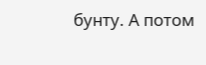бунту. А потом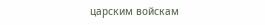царским войскам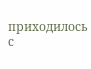приходилось с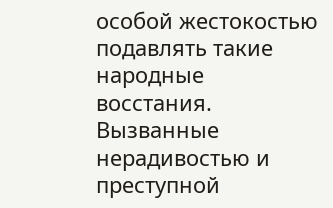особой жестокостью подавлять такие народные восстания. Вызванные нерадивостью и преступной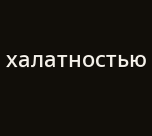халатностью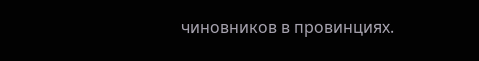чиновников в провинциях.